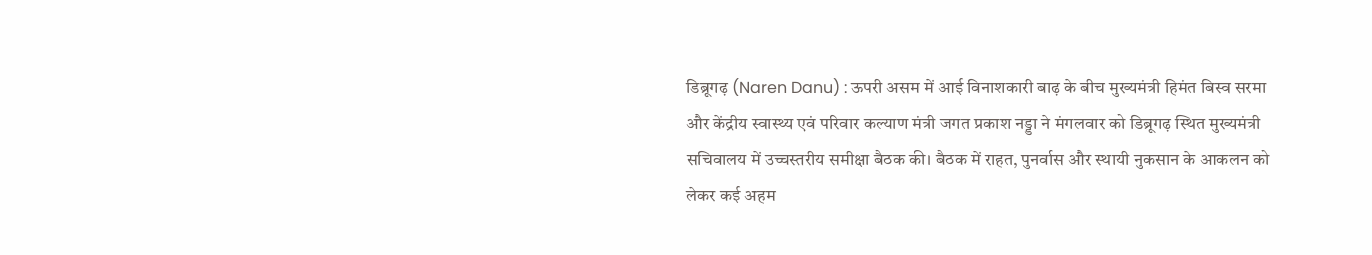डिब्रूगढ़ (Naren Danu) : ऊपरी असम में आई विनाशकारी बाढ़ के बीच मुख्यमंत्री हिमंत बिस्व सरमा और केंद्रीय स्वास्थ्य एवं परिवार कल्याण मंत्री जगत प्रकाश नड्डा ने मंगलवार को डिब्रूगढ़ स्थित मुख्यमंत्री सचिवालय में उच्चस्तरीय समीक्षा बैठक की। बैठक में राहत, पुनर्वास और स्थायी नुकसान के आकलन को लेकर कई अहम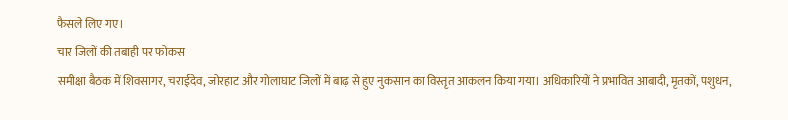फैसले लिए गए।
चार जिलों की तबाही पर फोकस
समीक्षा बैठक में शिवसागर, चराईदेव, जोरहाट और गोलाघाट जिलों में बाढ़ से हुए नुकसान का विस्तृत आकलन किया गया। अधिकारियों ने प्रभावित आबादी, मृतकों, पशुधन,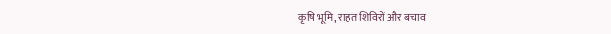कृषि भूमि, राहत शिविरों और बचाव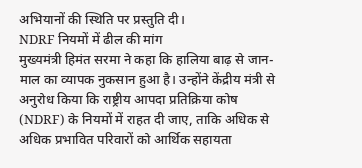अभियानों की स्थिति पर प्रस्तुति दी।
NDRF नियमों में ढील की मांग
मुख्यमंत्री हिमंत सरमा ने कहा कि हालिया बाढ़ से जान-माल का व्यापक नुकसान हुआ है। उन्होंने केंद्रीय मंत्री से अनुरोध किया कि राष्ट्रीय आपदा प्रतिक्रिया कोष (NDRF) के नियमों में राहत दी जाए, ताकि अधिक से अधिक प्रभावित परिवारों को आर्थिक सहायता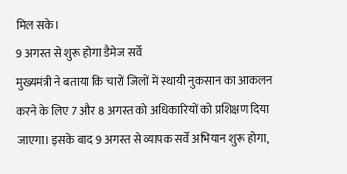मिल सके।
9 अगस्त से शुरू होगा डैमेज सर्वे
मुख्यमंत्री ने बताया कि चारों जिलों में स्थायी नुकसान का आकलन करने के लिए 7 और 8 अगस्त को अधिकारियों को प्रशिक्षण दिया जाएगा। इसके बाद 9 अगस्त से व्यापक सर्वे अभियान शुरू होगा,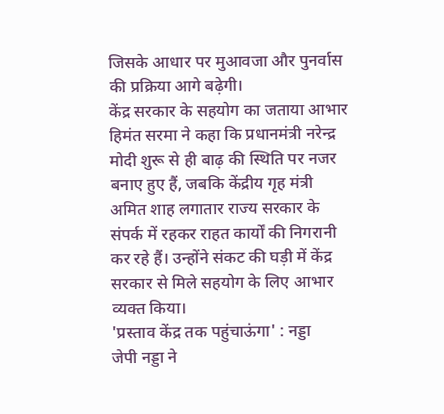जिसके आधार पर मुआवजा और पुनर्वास की प्रक्रिया आगे बढ़ेगी।
केंद्र सरकार के सहयोग का जताया आभार
हिमंत सरमा ने कहा कि प्रधानमंत्री नरेन्द्र मोदी शुरू से ही बाढ़ की स्थिति पर नजर बनाए हुए हैं, जबकि केंद्रीय गृह मंत्री अमित शाह लगातार राज्य सरकार के संपर्क में रहकर राहत कार्यों की निगरानी कर रहे हैं। उन्होंने संकट की घड़ी में केंद्र सरकार से मिले सहयोग के लिए आभार व्यक्त किया।
'प्रस्ताव केंद्र तक पहुंचाऊंगा' : नड्डा
जेपी नड्डा ने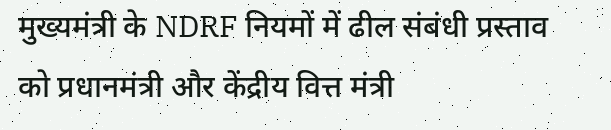मुख्यमंत्री के NDRF नियमों में ढील संबंधी प्रस्ताव को प्रधानमंत्री और केंद्रीय वित्त मंत्री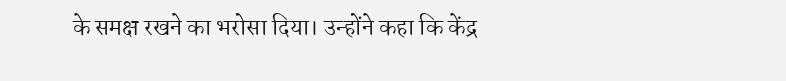के समक्ष रखने का भरोसा दिया। उन्होंने कहा कि केंद्र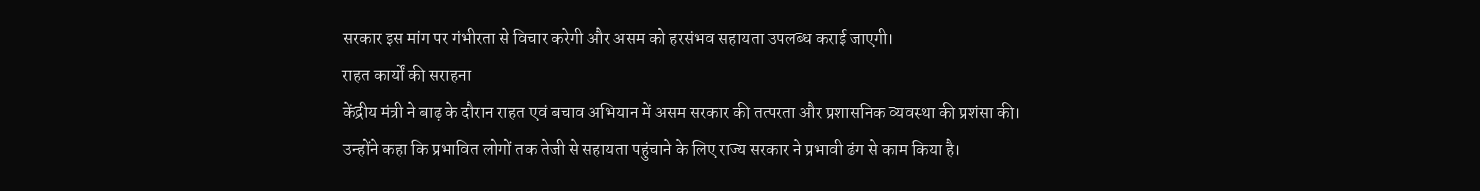सरकार इस मांग पर गंभीरता से विचार करेगी और असम को हरसंभव सहायता उपलब्ध कराई जाएगी।
राहत कार्यों की सराहना
केंद्रीय मंत्री ने बाढ़ के दौरान राहत एवं बचाव अभियान में असम सरकार की तत्परता और प्रशासनिक व्यवस्था की प्रशंसा की। उन्होंने कहा कि प्रभावित लोगों तक तेजी से सहायता पहुंचाने के लिए राज्य सरकार ने प्रभावी ढंग से काम किया है।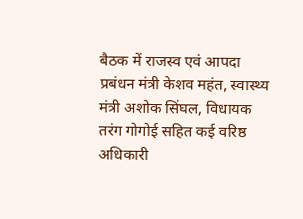बैठक में राजस्व एवं आपदा प्रबंधन मंत्री केशव महंत, स्वास्थ्य मंत्री अशोक सिंघल, विधायक तरंग गोगोई सहित कई वरिष्ठ अधिकारी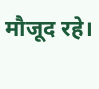मौजूद रहे।